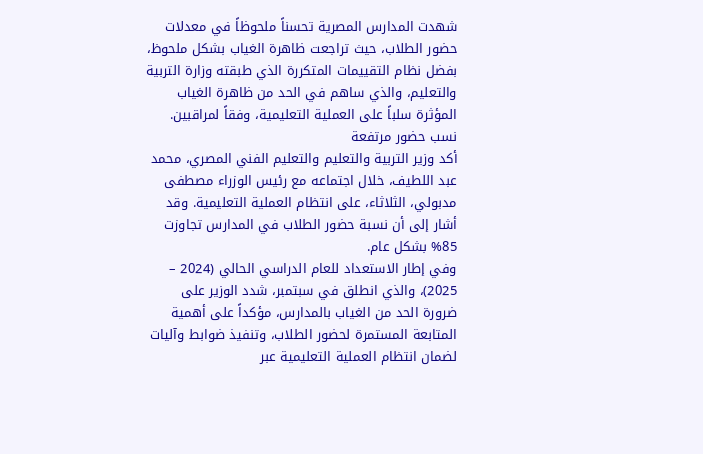شهدت المدارس المصرية تحسناً ملحوظاً في معدلات حضور الطلاب، حيث تراجعت ظاهرة الغياب بشكل ملحوظ، بفضل نظام التقييمات المتكررة الذي طبقته وزارة التربية والتعليم، والذي ساهم في الحد من ظاهرة الغياب المؤثرة سلباً على العملية التعليمية، وفقاً لمراقبين.
نسب حضور مرتفعة
أكد وزير التربية والتعليم والتعليم الفني المصري، محمد عبد اللطيف، خلال اجتماعه مع رئيس الوزراء مصطفى مدبولي، الثلاثاء، على انتظام العملية التعليمية. وقد أشار إلى أن نسبة حضور الطلاب في المدارس تجاوزت 85% بشكل عام.
وفي إطار الاستعداد للعام الدراسي الحالي (2024 – 2025)، والذي انطلق في سبتمبر، شدد الوزير على ضرورة الحد من الغياب بالمدارس، مؤكداً على أهمية المتابعة المستمرة لحضور الطلاب، وتنفيذ ضوابط وآليات لضمان انتظام العملية التعليمية عبر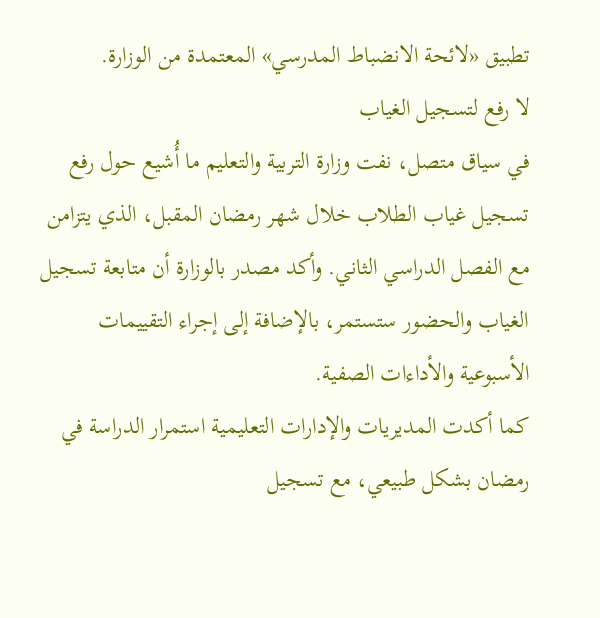تطبيق «لائحة الانضباط المدرسي» المعتمدة من الوزارة.
لا رفع لتسجيل الغياب
في سياق متصل، نفت وزارة التربية والتعليم ما أُشيع حول رفع تسجيل غياب الطلاب خلال شهر رمضان المقبل، الذي يتزامن مع الفصل الدراسي الثاني. وأكد مصدر بالوزارة أن متابعة تسجيل الغياب والحضور ستستمر، بالإضافة إلى إجراء التقييمات الأسبوعية والأداءات الصفية.
كما أكدت المديريات والإدارات التعليمية استمرار الدراسة في رمضان بشكل طبيعي، مع تسجيل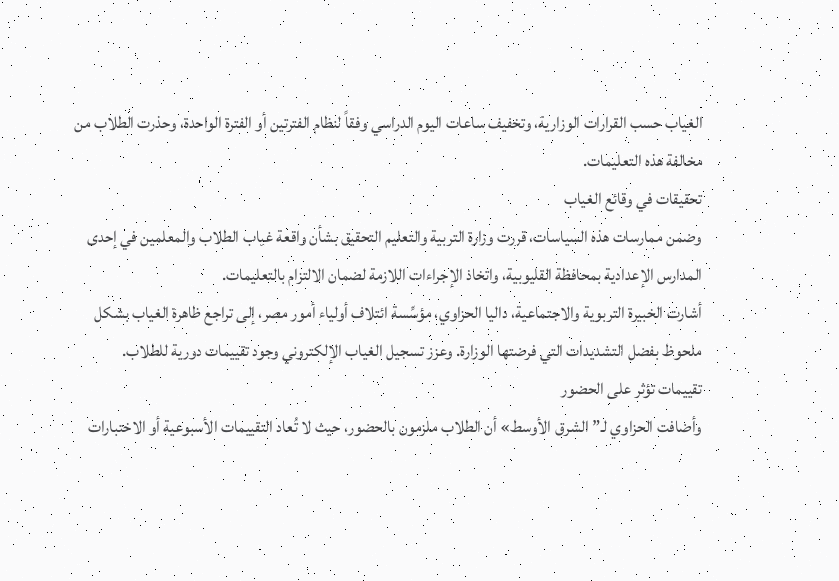الغياب حسب القرارات الوزارية، وتخفيف ساعات اليوم الدراسي وفقاً لنظام الفترتين أو الفترة الواحدة، وحذرت الطلاب من مخالفة هذه التعليمات.
تحقيقات في وقائع الغياب
وضمن ممارسات هذه السياسات، قررت وزارة التربية والتعليم التحقيق بشأن واقعة غياب الطلاب والمعلمين في إحدى المدارس الإعدادية بمحافظة القليوبية، واتخاذ الإجراءات اللازمة لضمان الالتزام بالتعليمات.
أشارت الخبيرة التربوية والاجتماعية، داليا الحزاوي، مؤسِّسة ائتلاف أولياء أمور مصر، إلى تراجع ظاهرة الغياب بشكل ملحوظ بفضل التشديدات التي فرضتها الوزارة. وعزز تسجيل الغياب الإلكتروني وجود تقييمات دورية للطلاب.
تقييمات تؤثر على الحضور
وأضافت الحزاوي لـ”الشرق الأوسط» أن الطلاب ملزمون بالحضور، حيث لا تُعاد التقييمات الأسبوعية أو الاختبارات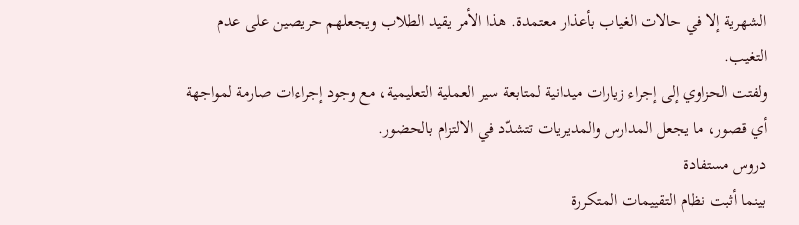الشهرية إلا في حالات الغياب بأعذار معتمدة. هذا الأمر يقيد الطلاب ويجعلهم حريصين على عدم التغيب.
ولفتت الحزاوي إلى إجراء زيارات ميدانية لمتابعة سير العملية التعليمية، مع وجود إجراءات صارمة لمواجهة أي قصور، ما يجعل المدارس والمديريات تتشدّد في الالتزام بالحضور.
دروس مستفادة
بينما أثبت نظام التقييمات المتكررة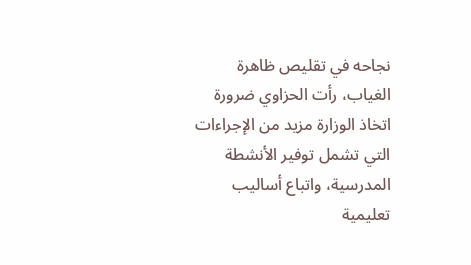نجاحه في تقليص ظاهرة الغياب، رأت الحزاوي ضرورة اتخاذ الوزارة مزيد من الإجراءات التي تشمل توفير الأنشطة المدرسية، واتباع أساليب تعليمية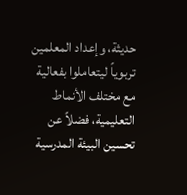حديثة، وإعداد المعلمين تربوياً ليتعاملوا بفعالية مع مختلف الأنماط التعليمية، فضلاً عن تحسين البيئة المدرسية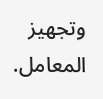وتجهيز المعامل.